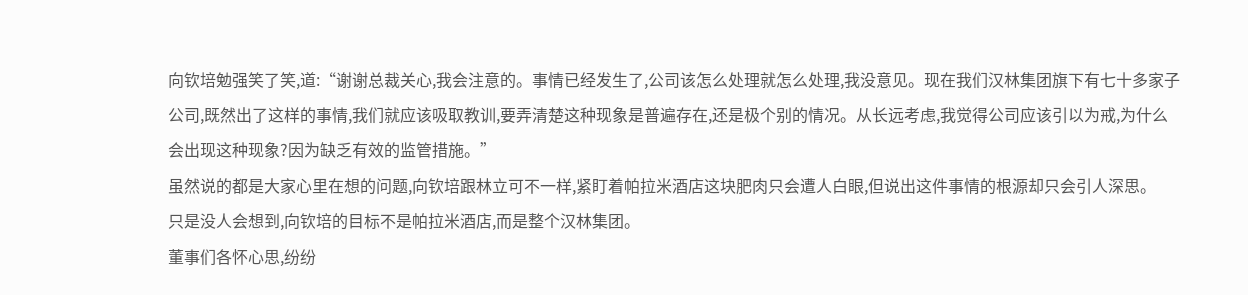向钦培勉强笑了笑,道:“谢谢总裁关心,我会注意的。事情已经发生了,公司该怎么处理就怎么处理,我没意见。现在我们汉林集团旗下有七十多家子公司,既然出了这样的事情,我们就应该吸取教训,要弄清楚这种现象是普遍存在,还是极个别的情况。从长远考虑,我觉得公司应该引以为戒,为什么会出现这种现象?因为缺乏有效的监管措施。”
虽然说的都是大家心里在想的问题,向钦培跟林立可不一样,紧盯着帕拉米酒店这块肥肉只会遭人白眼,但说出这件事情的根源却只会引人深思。
只是没人会想到,向钦培的目标不是帕拉米酒店,而是整个汉林集团。
董事们各怀心思,纷纷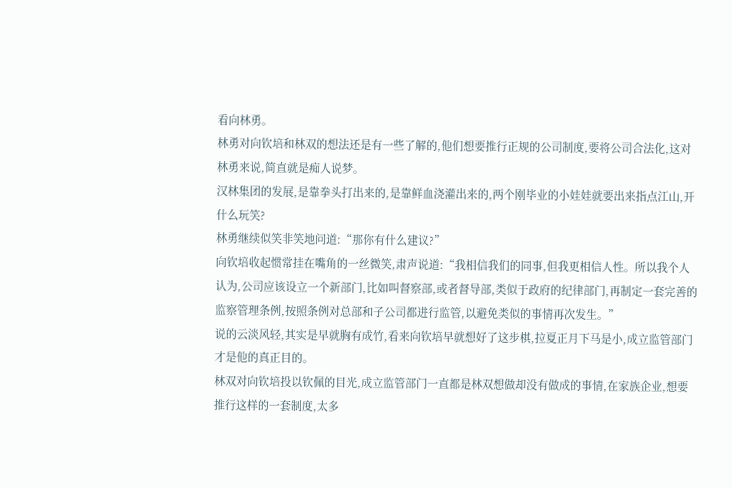看向林勇。
林勇对向钦培和林双的想法还是有一些了解的,他们想要推行正规的公司制度,要将公司合法化,这对林勇来说,简直就是痴人说梦。
汉林集团的发展,是靠拳头打出来的,是靠鲜血浇灌出来的,两个刚毕业的小娃娃就要出来指点江山,开什么玩笑?
林勇继续似笑非笑地问道:“那你有什么建议?”
向钦培收起惯常挂在嘴角的一丝微笑,肃声说道:“我相信我们的同事,但我更相信人性。所以我个人认为,公司应该设立一个新部门,比如叫督察部,或者督导部,类似于政府的纪律部门,再制定一套完善的监察管理条例,按照条例对总部和子公司都进行监管,以避免类似的事情再次发生。”
说的云淡风轻,其实是早就胸有成竹,看来向钦培早就想好了这步棋,拉夏正月下马是小,成立监管部门才是他的真正目的。
林双对向钦培投以钦佩的目光,成立监管部门一直都是林双想做却没有做成的事情,在家族企业,想要推行这样的一套制度,太多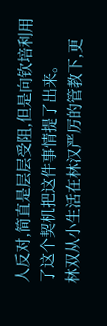人反对,简直是层层受阻,但是向钦培利用了这个契机把这件事情提了出来。
林双从小生活在林汉严厉的管教下,更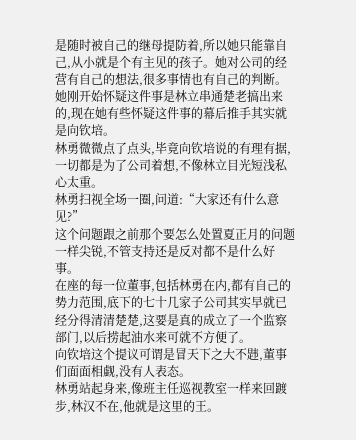是随时被自己的继母提防着,所以她只能靠自己,从小就是个有主见的孩子。她对公司的经营有自己的想法,很多事情也有自己的判断。
她刚开始怀疑这件事是林立串通楚老搞出来的,现在她有些怀疑这件事的幕后推手其实就是向钦培。
林勇微微点了点头,毕竟向钦培说的有理有据,一切都是为了公司着想,不像林立目光短浅私心太重。
林勇扫视全场一圈,问道:“大家还有什么意见?”
这个问题跟之前那个要怎么处置夏正月的问题一样尖锐,不管支持还是反对都不是什么好事。
在座的每一位董事,包括林勇在内,都有自己的势力范围,底下的七十几家子公司其实早就已经分得清清楚楚,这要是真的成立了一个监察部门,以后捞起油水来可就不方便了。
向钦培这个提议可谓是冒天下之大不韪,董事们面面相觑,没有人表态。
林勇站起身来,像班主任巡视教室一样来回踱步,林汉不在,他就是这里的王。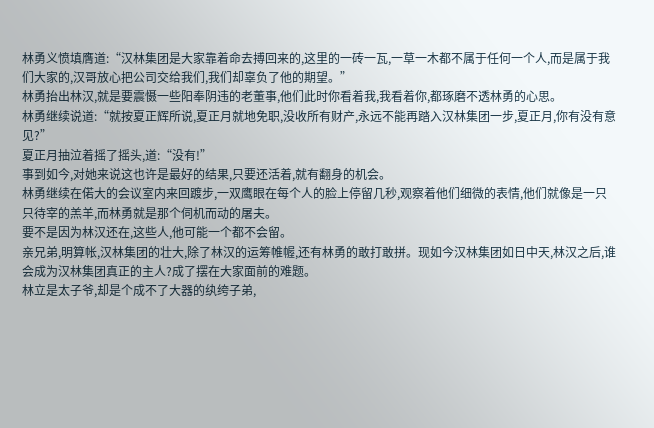林勇义愤填膺道:“汉林集团是大家靠着命去搏回来的,这里的一砖一瓦,一草一木都不属于任何一个人,而是属于我们大家的,汉哥放心把公司交给我们,我们却辜负了他的期望。”
林勇抬出林汉,就是要震慑一些阳奉阴违的老董事,他们此时你看着我,我看着你,都琢磨不透林勇的心思。
林勇继续说道:“就按夏正辉所说,夏正月就地免职,没收所有财产,永远不能再踏入汉林集团一步,夏正月,你有没有意见?”
夏正月抽泣着摇了摇头,道:“没有!”
事到如今,对她来说这也许是最好的结果,只要还活着,就有翻身的机会。
林勇继续在偌大的会议室内来回踱步,一双鹰眼在每个人的脸上停留几秒,观察着他们细微的表情,他们就像是一只只待宰的羔羊,而林勇就是那个伺机而动的屠夫。
要不是因为林汉还在,这些人,他可能一个都不会留。
亲兄弟,明算帐,汉林集团的壮大,除了林汉的运筹帷幄,还有林勇的敢打敢拼。现如今汉林集团如日中天,林汉之后,谁会成为汉林集团真正的主人?成了摆在大家面前的难题。
林立是太子爷,却是个成不了大器的纨绔子弟,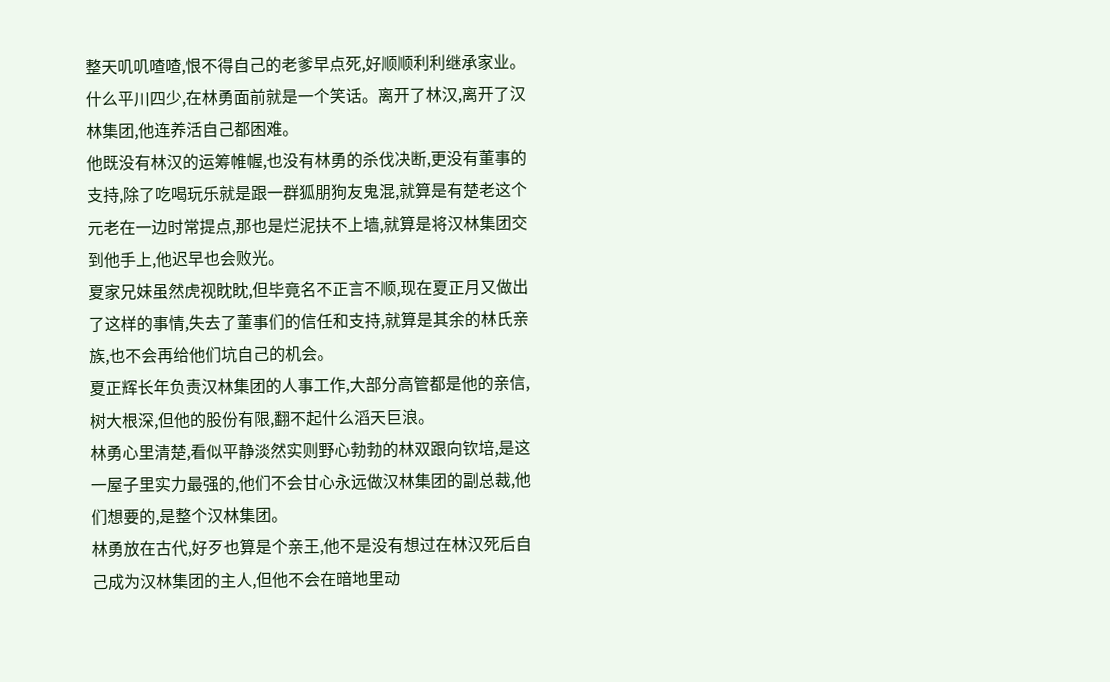整天叽叽喳喳,恨不得自己的老爹早点死,好顺顺利利继承家业。
什么平川四少,在林勇面前就是一个笑话。离开了林汉,离开了汉林集团,他连养活自己都困难。
他既没有林汉的运筹帷幄,也没有林勇的杀伐决断,更没有董事的支持,除了吃喝玩乐就是跟一群狐朋狗友鬼混,就算是有楚老这个元老在一边时常提点,那也是烂泥扶不上墙,就算是将汉林集团交到他手上,他迟早也会败光。
夏家兄妹虽然虎视眈眈,但毕竟名不正言不顺,现在夏正月又做出了这样的事情,失去了董事们的信任和支持,就算是其余的林氏亲族,也不会再给他们坑自己的机会。
夏正辉长年负责汉林集团的人事工作,大部分高管都是他的亲信,树大根深,但他的股份有限,翻不起什么滔天巨浪。
林勇心里清楚,看似平静淡然实则野心勃勃的林双跟向钦培,是这一屋子里实力最强的,他们不会甘心永远做汉林集团的副总裁,他们想要的,是整个汉林集团。
林勇放在古代,好歹也算是个亲王,他不是没有想过在林汉死后自己成为汉林集团的主人,但他不会在暗地里动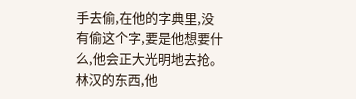手去偷,在他的字典里,没有偷这个字,要是他想要什么,他会正大光明地去抢。
林汉的东西,他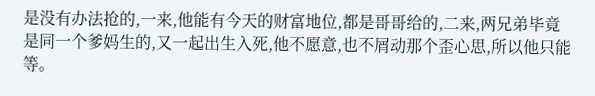是没有办法抢的,一来,他能有今天的财富地位,都是哥哥给的,二来,两兄弟毕竟是同一个爹妈生的,又一起出生入死,他不愿意,也不屑动那个歪心思,所以他只能等。